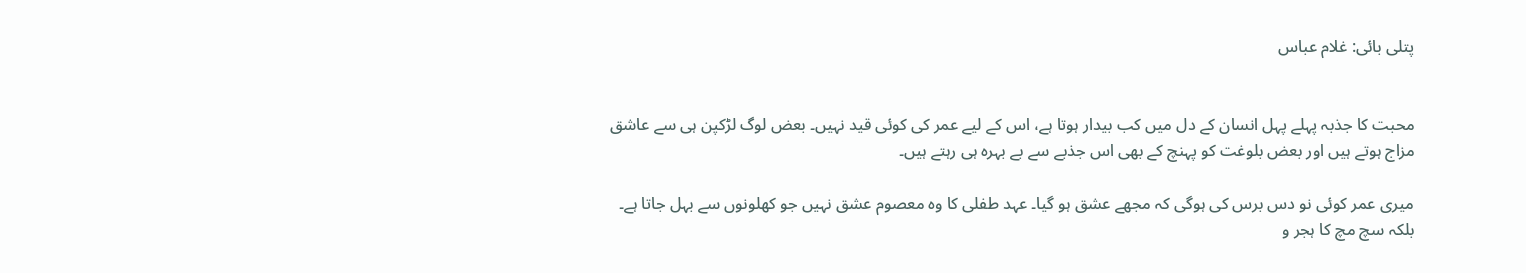پتلی بائی: غلام عباس


محبت کا جذبہ پہلے پہل انسان کے دل میں کب بیدار ہوتا ہے، اس کے لیے عمر کی کوئی قید نہیں۔ بعض لوگ لڑکپن ہی سے عاشق مزاج ہوتے ہیں اور بعض بلوغت کو پہنچ کے بھی اس جذبے سے بے بہرہ ہی رہتے ہیں۔

میری عمر کوئی نو دس برس کی ہوگی کہ مجھے عشق ہو گیا۔ عہد طفلی کا وہ معصوم عشق نہیں جو کھلونوں سے بہل جاتا ہے۔ بلکہ سچ مچ کا ہجر و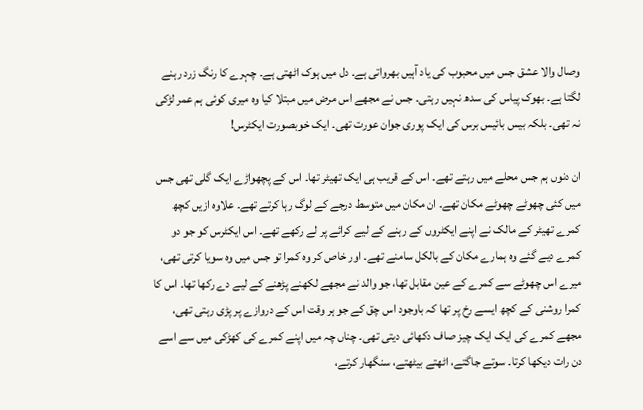وصال والا عشق جس میں محبوب کی یاد آہیں بھرواتی ہے۔ دل میں ہوک اٹھتی ہے۔ چہرے کا رنگ زرد رہنے لگتا ہے۔ بھوک پیاس کی سدھ نہیں رہتی۔ جس نے مجھے اس مرض میں مبتلا کیا وہ میری کوئی ہم عمر لڑکی نہ تھی۔ بلکہ بیس بائیس برس کی ایک پوری جوان عورت تھی۔ ایک خوبصورت ایکٹرس!

ان دنوں ہم جس محلے میں رہتے تھے۔ اس کے قریب ہی ایک تھیٹر تھا۔ اس کے پچھواڑے ایک گلی تھی جس میں کئی چھوٹے چھوٹے مکان تھے۔ ان مکان میں متوسط درجے کے لوگ رہا کرتے تھے۔ علاوہ ازیں کچھ کمرے تھیٹر کے مالک نے اپنے ایکٹروں کے رہنے کے لیے کرائے پر لے رکھے تھے۔ اس ایکٹرس کو جو دو کمرے دیے گئے وہ ہمارے مکان کے بالکل سامنے تھے۔ اور خاص کر وہ کمرا تو جس میں وہ سویا کرتی تھی، میرے اس چھوٹے سے کمرے کے عین مقابل تھا، جو والد نے مجھے لکھنے پڑھنے کے لیے دے رکھا تھا۔ اس کا کمرا روشنی کے کچھ ایسے رخ پر تھا کہ باوجود اس چق کے جو ہر وقت اس کے دروازے پر پڑی رہتی تھی، مجھے کمرے کی ایک ایک چیز صاف دکھائی دیتی تھی۔ چناں چہ میں اپنے کمرے کی کھڑکی میں سے اسے دن رات دیکھا کرتا۔ سوتے جاگتے، اٹھتے بیٹھتے، سنگھار کرتے،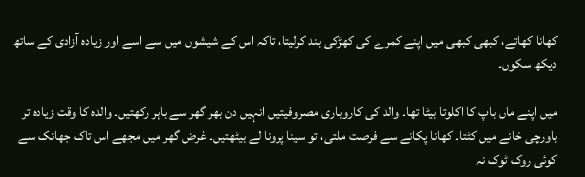کھانا کھاتے، کبھی کبھی میں اپنے کمرے کی کھڑکی بند کرلیتا، تاکہ اس کے شیشوں میں سے اسے اور زیادہ آزادی کے ساتھ دیکھ سکوں۔

میں اپنے ماں باپ کا اکلوتا بیٹا تھا۔ والد کی کاروباری مصروفیتیں انہیں دن بھر گھر سے باہر رکھتیں۔ والدہ کا وقت زیادہ تر باورچی خانے میں کٹتا۔ کھانا پکانے سے فرصت ملتی، تو سینا پرونا لے بیٹھتیں۔ غرض گھر میں مجھے اس تاک جھانک سے کوئی روک ٹوک نہ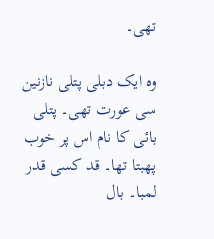تھی۔

وہ ایک دبلی پتلی نازنین سی عورت تھی۔ پتلی بائی کا نام اس پر خوب پھبتا تھا۔ قد کسی قدر لمبا۔ بال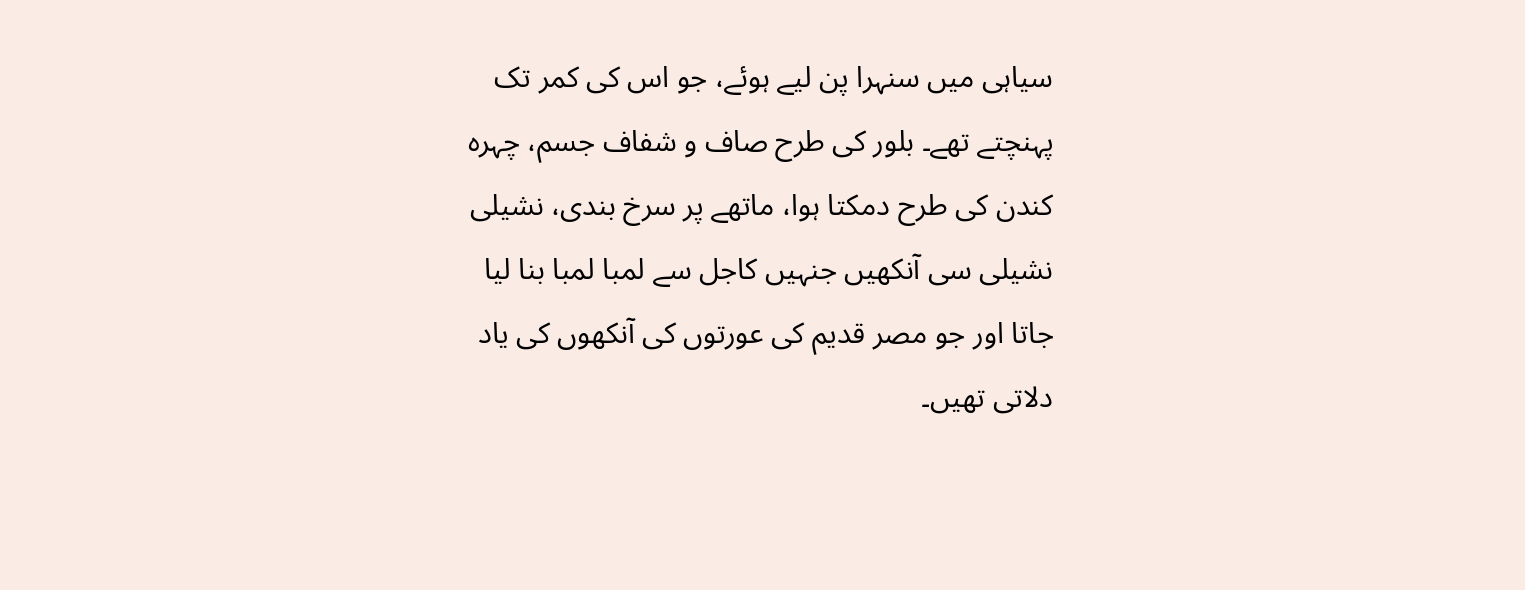سیاہی میں سنہرا پن لیے ہوئے، جو اس کی کمر تک پہنچتے تھے۔ بلور کی طرح صاف و شفاف جسم، چہرہ کندن کی طرح دمکتا ہوا، ماتھے پر سرخ بندی، نشیلی نشیلی سی آنکھیں جنہیں کاجل سے لمبا لمبا بنا لیا جاتا اور جو مصر قدیم کی عورتوں کی آنکھوں کی یاد دلاتی تھیں۔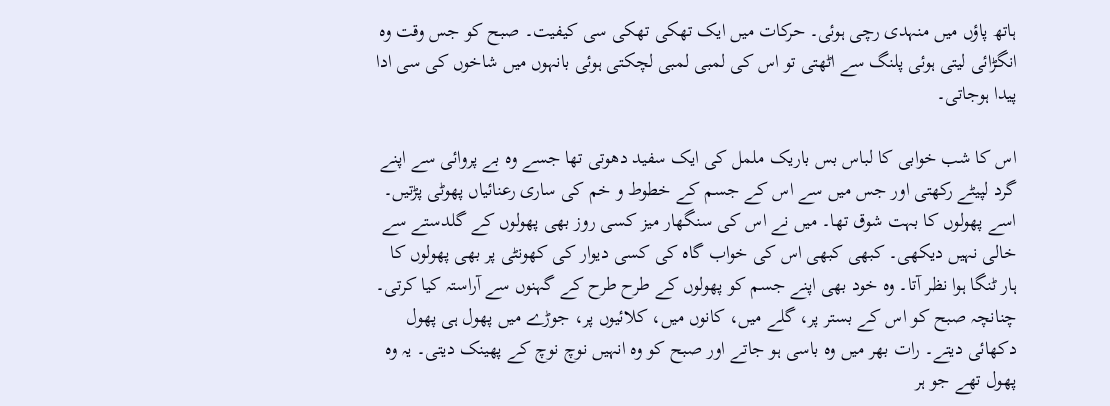ہاتھ پاؤں میں منہدی رچی ہوئی۔ حرکات میں ایک تھکی تھکی سی کیفیت۔ صبح کو جس وقت وہ انگڑائی لیتی ہوئی پلنگ سے اٹھتی تو اس کی لمبی لمبی لچکتی ہوئی بانہوں میں شاخوں کی سی ادا پیدا ہوجاتی۔

اس کا شب خوابی کا لباس بس باریک ململ کی ایک سفید دھوتی تھا جسے وہ بے پروائی سے اپنے گرد لپیٹے رکھتی اور جس میں سے اس کے جسم کے خطوط و خم کی ساری رعنائیاں پھوٹی پڑتیں۔ اسے پھولوں کا بہت شوق تھا۔ میں نے اس کی سنگھار میز کسی روز بھی پھولوں کے گلدستے سے خالی نہیں دیکھی۔ کبھی کبھی اس کی خواب گاہ کی کسی دیوار کی کھونٹی پر بھی پھولوں کا ہار ٹنگا ہوا نظر آتا۔ وہ خود بھی اپنے جسم کو پھولوں کے طرح طرح کے گہنوں سے آراستہ کیا کرتی۔ چنانچہ صبح کو اس کے بستر پر، گلے میں، کانوں میں، کلائیوں پر، جوڑے میں پھول ہی پھول دکھائی دیتے۔ رات بھر میں وہ باسی ہو جاتے اور صبح کو وہ انہیں نوچ نوچ کے پھینک دیتی۔ یہ وہ پھول تھے جو ہر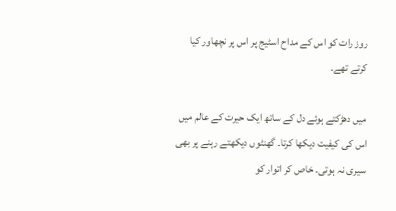روز رات کو اس کے مداح اسٹیج پر اس پر نچھاور کیا کرتے تھے۔

میں دھڑکتے ہوئے دل کے ساتھ ایک حیرت کے عالم میں اس کی کیفیت دیکھا کرتا۔ گھنٹوں دیکھتے رہنے پر بھی سیری نہ ہوتی۔ خاص کر اتوار کو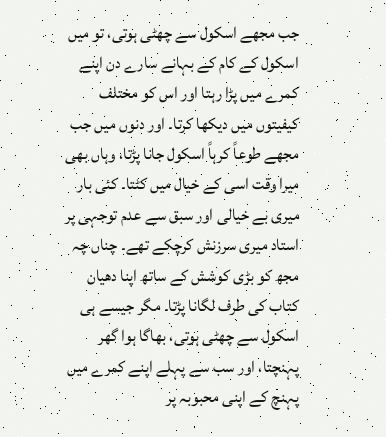جب مجھے اسکول سے چھٹی ہوتی، تو میں اسکول کے کام کے بہانے سارے دن اپنے کمرے میں پڑا رہتا اور اس کو مختلف کیفیتوں میں دیکھا کرتا۔ اور دنوں میں جب مجھے طوعاً کرہاً اسکول جانا پڑتا، وہاں بھی میرا وقت اسی کے خیال میں کٹتا۔ کئی بار میری بے خیالی اور سبق سے عدم توجہی پر استاد میری سرزنش کرچکے تھے۔ چناں چہ مجھ کو بڑی کوشش کے ساتھ اپنا دھیان کتاب کی طرف لگانا پڑتا۔ مگر جیسے ہی اسکول سے چھٹی ہوتی، بھاگا ہوا گھر پہنچتا، اور سب سے پہلے اپنے کمرے میں پہنچ کے اپنی محبوبہ پر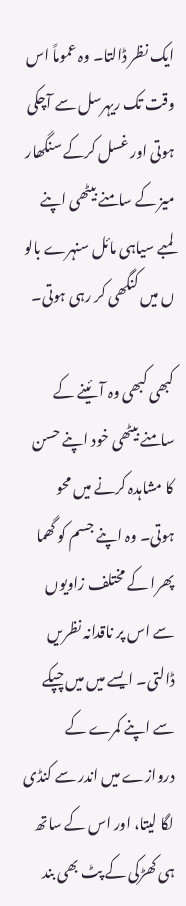ایک نظر ڈالتا۔ وہ عموماً اس وقت تک ریہرسل سے آچکی ہوتی اور غسل کرکے سنگھار میز کے سامنے بیٹھی اپنے لمبے سیاہی مائل سنہرے بالو ں میں کنگھی کر رہی ہوتی۔

کبھی کبھی وہ آئینے کے سامنے بیٹھی خود اپنے حسن کا مشاہدہ کرنے میں محو ہوتی۔ وہ اپنے جسم کو گھما پھرا کے مختلف زاویوں سے اس پر ناقدانہ نظریں ڈالتی۔ ایسے میں میں چپکے سے اپنے کمرے کے دروازے میں اندر سے کنڈی لگا لیتا، اور اس کے ساتھ ہی کھڑکی کے پٹ بھی بند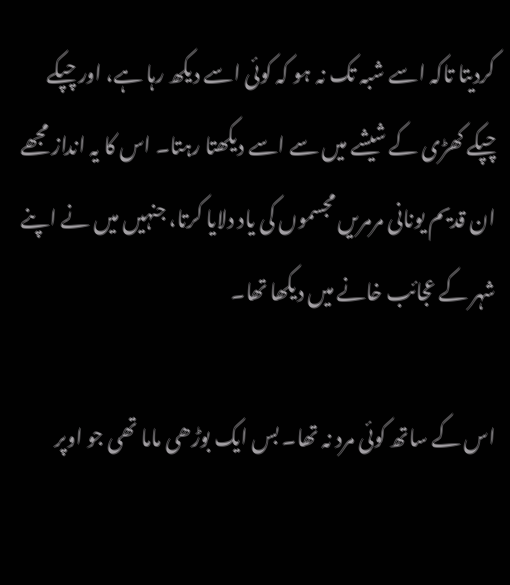کردیتا تاکہ اسے شبہ تک نہ ہو کہ کوئی اسے دیکھ رہا ہے، اور چپکے چپکے کھڑی کے شیشے میں سے اسے دیکھتا رہتا۔ اس کا یہ انداز مجھے ان قدیم یونانی مرمریں مجسموں کی یاد دلایا کرتا، جنہیں میں نے اپنے شہر کے عجائب خانے میں دیکھا تھا۔

اس کے ساتھ کوئی مرد نہ تھا۔ بس ایک بوڑھی ماما تھی جو اوپر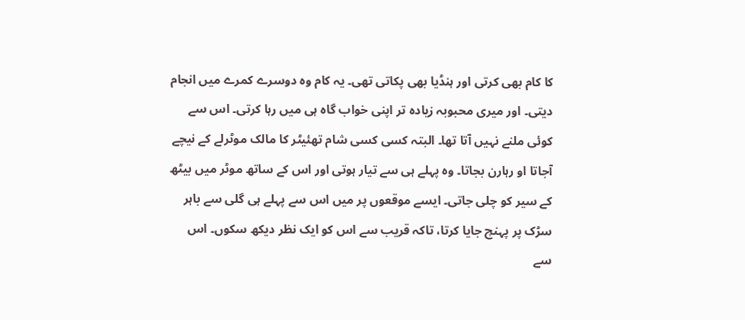کا کام بھی کرتی اور ہنڈیا بھی پکاتی تھی۔ یہ کام وہ دوسرے کمرے میں انجام دیتی۔ اور میری محبوبہ زیادہ تر اپنی خواب گاہ ہی میں رہا کرتی۔ اس سے کوئی ملنے نہیں آتا تھا۔ البتہ کسی کسی شام تھئیٹر کا مالک موٹرلے کے نیچے آجاتا او رہارن بجاتا۔ وہ پہلے ہی سے تیار ہوتی اور اس کے ساتھ موٹر میں بیٹھ کے سیر کو چلی جاتی۔ ایسے موقعوں پر میں اس سے پہلے ہی گلی سے باہر سڑک پر پہنچ جایا کرتا، تاکہ قریب سے اس کو ایک نظر دیکھ سکوں۔ اس سے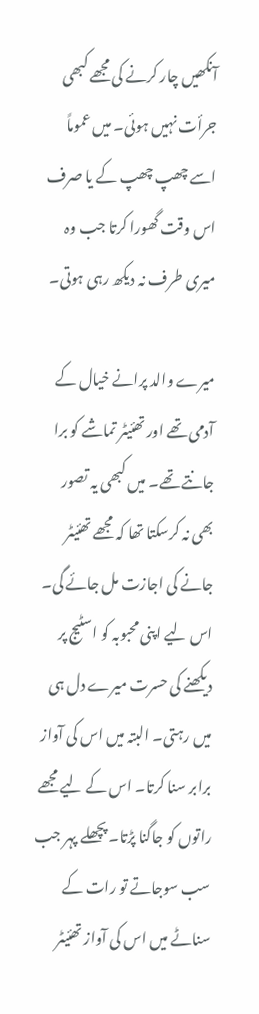آنکھیں چار کرنے کی مجھے کبھی جرأت نہیں ہوئی۔ میں عموماً اسے چھپ چھپ کے یا صرف اس وقت گھورا کرتا جب وہ میری طرف نہ دیکھ رہی ہوتی۔

میرے والد پرانے خیال کے آدمی تھے اور تھئیٹر تماشے کو برا جانتے تھے۔ میں کبھی یہ تصور بھی نہ کرسکتا تھا کہ مجھے تھئیٹر جانے کی اجازت مل جائے گی۔ اس لیے اپنی محبوبہ کو اسٹیج پر دیکھنے کی حسرت میرے دل ہی میں رہتی۔ البتہ میں اس کی آواز برابر سنا کرتا۔ اس کے لیے مجھے راتوں کو جاگنا پڑتا۔ پچھلے پہر جب سب سوجاتے تو رات کے سناٹے میں اس کی آواز تھئیٹر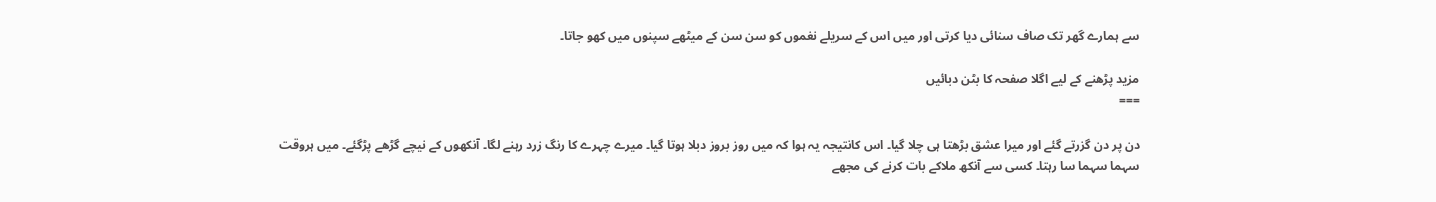سے ہمارے گھر تک صاف سنائی دیا کرتی اور میں اس کے سریلے نغموں کو سن سن کے میٹھے سپنوں میں کھو جاتا۔

مزید پڑھنے کے لیے اگلا صفحہ کا بٹن دبائیں
===

دن پر دن گزرتے گئے اور میرا عشق بڑھتا ہی چلا گیا۔ اس کانتیجہ یہ ہوا کہ میں روز بروز دبلا ہوتا گیا۔ میرے چہرے کا رنگ زرد رہنے لگا۔ آنکھوں کے نیچے گڑھے پڑگئے۔ میں ہروقت سہما سہما سا رہتا۔ کسی سے آنکھ ملاکے بات کرنے کی مجھے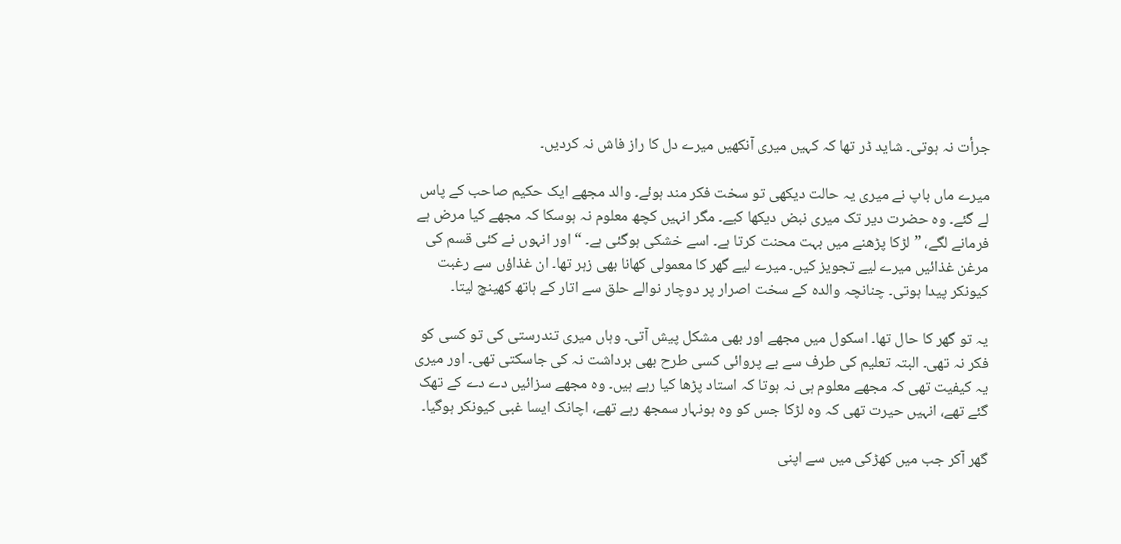جرأت نہ ہوتی۔ شاید ڈر تھا کہ کہیں میری آنکھیں میرے دل کا راز فاش نہ کردیں۔

میرے ماں باپ نے میری یہ حالت دیکھی تو سخت فکر مند ہوئے۔ والد مجھے ایک حکیم صاحب کے پاس لے گئے۔ وہ حضرت دیر تک میری نبض دیکھا کیے۔ مگر انہیں کچھ معلوم نہ ہوسکا کہ مجھے کیا مرض ہے فرمانے لگے، ”لڑکا پڑھنے میں بہت محنت کرتا ہے۔ اسے خشکی ہوگئی ہے۔ “ اور انہوں نے کئی قسم کی مرغن غذائیں میرے لیے تجویز کیں۔ میرے لیے گھر کا معمولی کھانا بھی زہر تھا۔ ان غذاؤں سے رغبت کیونکر پیدا ہوتی۔ چنانچہ والدہ کے سخت اصرار پر دوچار نوالے حلق سے اتار کے ہاتھ کھینچ لیتا۔

یہ تو گھر کا حال تھا۔ اسکول میں مجھے اور بھی مشکل پیش آتی۔ وہاں میری تندرستی کی تو کسی کو فکر نہ تھی۔ البتہ تعلیم کی طرف سے بے پروائی کسی طرح بھی برداشت نہ کی جاسکتی تھی۔ اور میری یہ کیفیت تھی کہ مجھے معلوم ہی نہ ہوتا کہ استاد پڑھا کیا رہے ہیں۔ وہ مجھے سزائیں دے دے کے تھک گئے تھے، انہیں حیرت تھی کہ وہ لڑکا جس کو وہ ہونہار سمجھ رہے تھے، اچانک ایسا غبی کیونکر ہوگیا۔

گھر آکر جب میں کھڑکی میں سے اپنی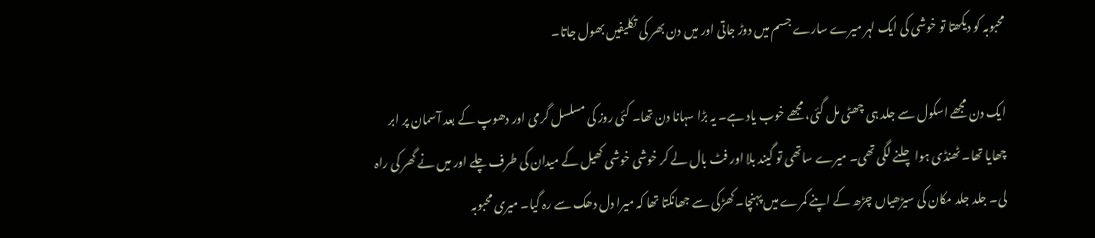محبوبہ کو دیکھتا تو خوشی کی ایک لہر میرے سارے جسم میں دوڑ جاتی اور میں دن بھر کی تکلیفیں بھول جاتا۔

ایک دن مجھے اسکول سے جلد ہی چھٹی مل گئی، مجھے خوب یاد ہے۔ یہ بڑا سہانا دن تھا۔ کئی روز کی مسلسل گرمی اور دھوپ کے بعد آسمان پر ابر چھایا تھا۔ ٹھنڈی ہوا چلنے لگی تھی۔ میرے ساتھی تو گیند بلا اور فٹ بال لے کر خوشی خوشی کھیل کے میدان کی طرف چلے اور میں نے گھر کی راہ لی۔ جلد جلد مکان کی سیڑھیاں چڑھ کے اپنے کمرے میں پہنچا۔ کھڑکی سے جھانکتا تھا کہ میرا دل دھک سے رہ گیا۔ میری محبوبہ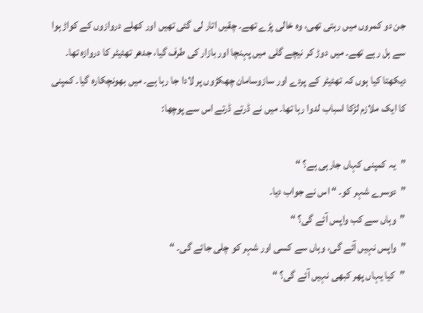جن دو کمروں میں رہتی تھی، وہ خالی پڑے تھے۔ چقیں اتار لی گئی تھیں اور کھلے دروازوں کے کواڑ ہوا سے ہل رہے تھے۔ میں دوڑ کر نیچے گلی میں پہنچا اور بازار کی طرف گیا، جدھر تھئیٹر کا دروازہ تھا۔ دیکھتا کیا ہوں کہ تھئیٹر کے پردے اور سازوسامان چھکڑوں پر لادا جا رہا ہے۔ میں بھونچکارہ گیا۔ کمپنی کا ایک ملازم لڑکا اسباب لدوا رہا تھا۔ میں نے ڈرتے ڈرتے اس سے پوچھا:

”یہ کمپنی کہاں جارہی ہے؟ “
”دوسرے شہر کو۔ “ اس نے جواب دیا۔
”وہاں سے کب واپس آئے گی؟ “
”واپس نہیں آئے گی، وہاں سے کسی اور شہر کو چلی جائے گی۔ “
”کیا یہاں پھر کبھی نہیں آئے گی؟ “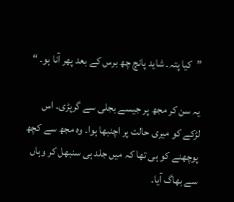”کیا پتہ۔ شاید پانچ چھ برس کے بعد پھر آنا ہو۔ “

یہ سن کر مجھ پر جیسے بجلی سے گرپڑی۔ اس لڑکے کو میری حالت پر اچنبھا ہوا۔ وہ مجھ سے کچھ پوچھنے کو ہی تھا کہ میں جلد ہی سنبھل کر وہاں سے بھاگ آیا۔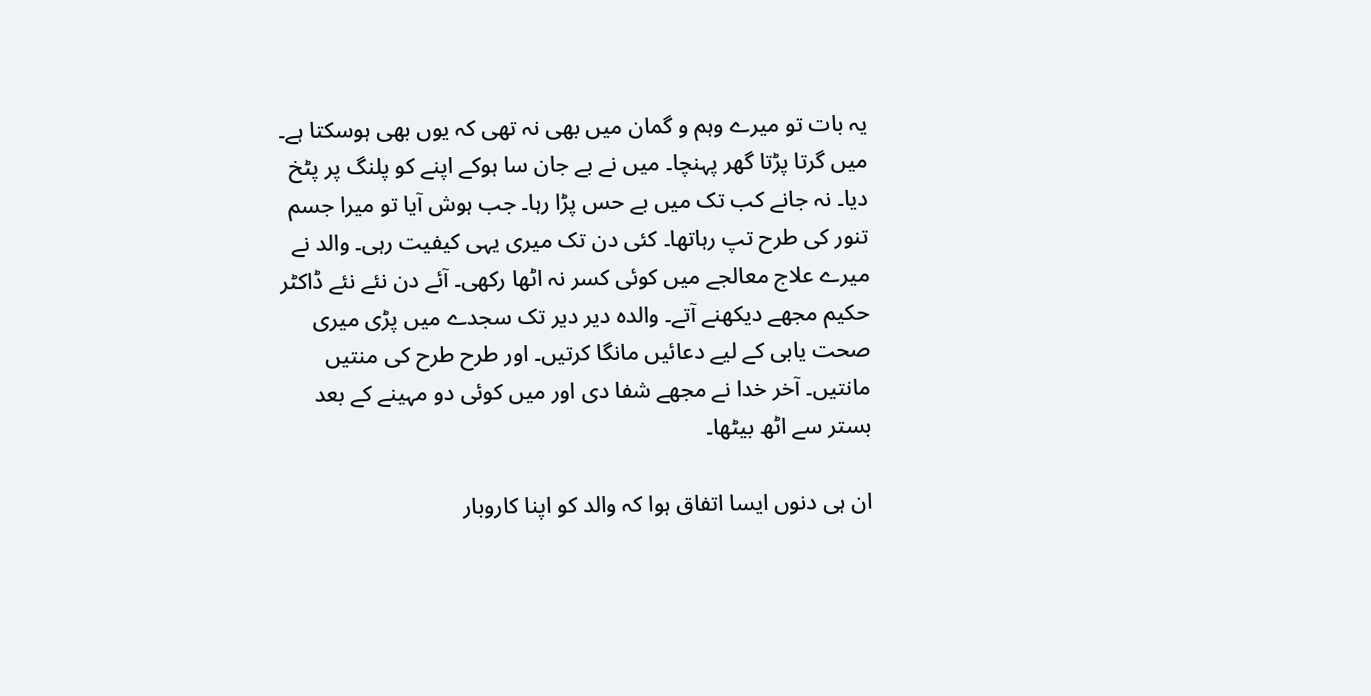یہ بات تو میرے وہم و گمان میں بھی نہ تھی کہ یوں بھی ہوسکتا ہے۔ میں گرتا پڑتا گھر پہنچا۔ میں نے بے جان سا ہوکے اپنے کو پلنگ پر پٹخ دیا۔ نہ جانے کب تک میں بے حس پڑا رہا۔ جب ہوش آیا تو میرا جسم تنور کی طرح تپ رہاتھا۔ کئی دن تک میری یہی کیفیت رہی۔ والد نے میرے علاج معالجے میں کوئی کسر نہ اٹھا رکھی۔ آئے دن نئے نئے ڈاکٹر حکیم مجھے دیکھنے آتے۔ والدہ دیر دیر تک سجدے میں پڑی میری صحت یابی کے لیے دعائیں مانگا کرتیں۔ اور طرح طرح کی منتیں مانتیں۔ آخر خدا نے مجھے شفا دی اور میں کوئی دو مہینے کے بعد بستر سے اٹھ بیٹھا۔

ان ہی دنوں ایسا اتفاق ہوا کہ والد کو اپنا کاروبار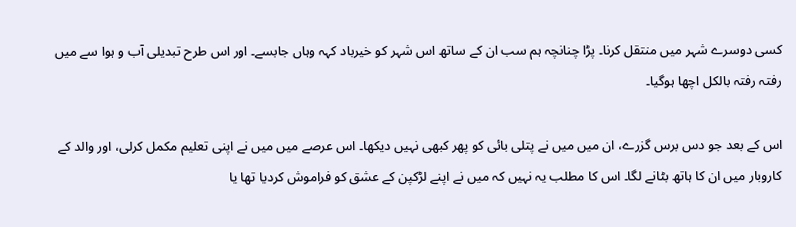کسی دوسرے شہر میں منتقل کرنا۔ پڑا چنانچہ ہم سب ان کے ساتھ اس شہر کو خیرباد کہہ وہاں جابسے۔ اور اس طرح تبدیلی آب و ہوا سے میں رفتہ رفتہ بالکل اچھا ہوگیا۔

اس کے بعد جو دس برس گزرے، ان میں میں نے پتلی بائی کو پھر کبھی نہیں دیکھا۔ اس عرصے میں میں نے اپنی تعلیم مکمل کرلی، اور والد کے کاروبار میں ان کا ہاتھ بٹانے لگا۔ اس کا مطلب یہ نہیں کہ میں نے اپنے لڑکپن کے عشق کو فراموش کردیا تھا یا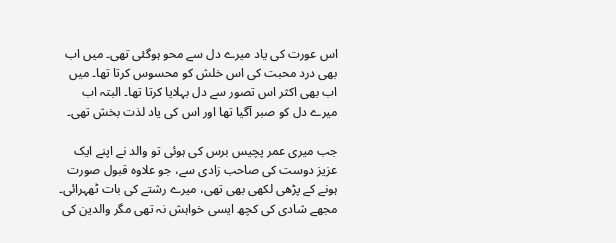اس عورت کی یاد میرے دل سے محو ہوگئی تھی۔ میں اب بھی درد محبت کی اس خلش کو محسوس کرتا تھا۔ میں اب بھی اکثر اس تصور سے دل بہلایا کرتا تھا۔ البتہ اب میرے دل کو صبر آگیا تھا اور اس کی یاد لذت بخش تھی۔

جب میری عمر پچیس برس کی ہوئی تو والد نے اپنے ایک عزیز دوست کی صاحب زادی سے، جو علاوہ قبول صورت ہونے کے پڑھی لکھی بھی تھی، میرے رشتے کی بات ٹھہرائی۔ مجھے شادی کی کچھ ایسی خواہش نہ تھی مگر والدین کی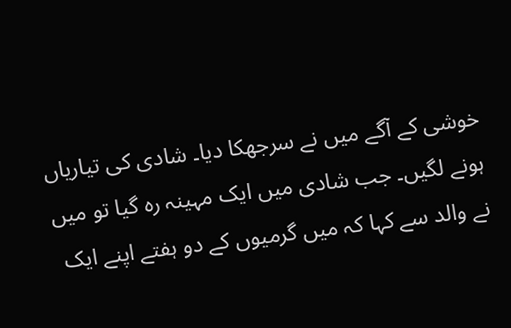خوشی کے آگے میں نے سرجھکا دیا۔ شادی کی تیاریاں ہونے لگیں۔ جب شادی میں ایک مہینہ رہ گیا تو میں نے والد سے کہا کہ میں گرمیوں کے دو ہفتے اپنے ایک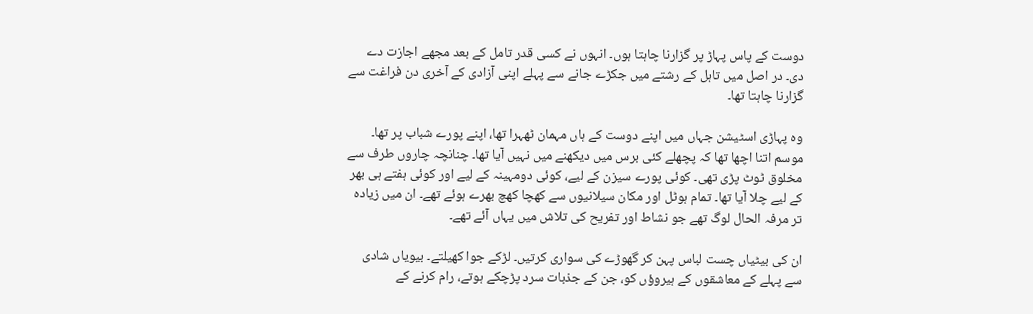دوست کے پاس پہاڑ پر گزارنا چاہتا ہوں۔ انہوں نے کسی قدر تامل کے بعد مجھے اجازت دے دی۔ در اصل میں تاہل کے رشتے میں جکڑے جانے سے پہلے اپنی آزادی کے آخری دن فراغت سے گزارنا چاہتا تھا۔

وہ پہاڑی اسٹیشن جہاں میں اپنے دوست کے ہاں مہمان ٹھہرا تھا، اپنے پورے شباب پر تھا۔ موسم اتنا اچھا تھا کہ پچھلے کئی برس میں دیکھنے میں نہیں آیا تھا۔ چنانچہ چاروں طرف سے مخلوق ٹوٹ پڑی تھی۔ کوئی پورے سیزن کے لیے، کوئی دومہینہ کے لیے اور کوئی ہفتے ہی بھر کے لیے چلا آیا تھا۔ تمام ہوٹل اور مکان سیلانیوں سے کھچا کھچ بھرے ہوئے تھے۔ ان میں زیادہ تر مرفہ الحال لوگ تھے جو نشاط اور تفریح کی تلاش میں یہاں آئے تھے۔

ان کی بیٹیاں چست لباس پہن کر گھوڑے کی سواری کرتیں۔ لڑکے جوا کھیلتے۔ بیویاں شادی سے پہلے کے معاشقوں کے ہیروؤں کو، جن کے جذبات سرد پڑچکے ہوتے، رام کرنے کے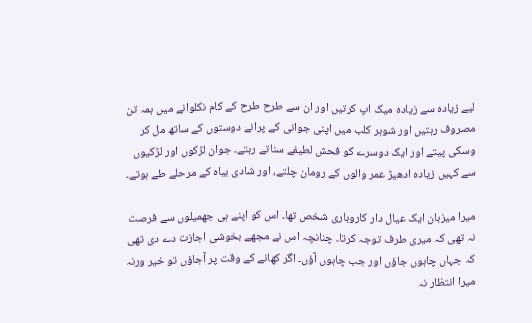لیے زیادہ سے زیادہ میک اپ کرتیں اور ان سے طرح طرح کے کام نکلوانے میں ہمہ تن مصروف رہتیں اور شوہر کلب میں اپنی جوانی کے پرانے دوستوں کے ساتھ مل کر وسکی پیتے اور ایک دوسرے کو فحش لطیفے سناتے رہتے۔ جوان لڑکوں اور لڑکیوں سے کہیں زیادہ ادھیڑ عمر والوں کے رومان چلتے، اور شادی بیاہ کے مرحلے طے ہوتے۔

میرا میزبان ایک عیال دار کاروباری شخص تھا۔ اس کو اپنے ہی جھمیلوں سے فرصت نہ تھی کہ میری طرف توجہ کرتا۔ چنانچہ اس نے مجھے بخوشی اجازت دے دی تھی کہ جہاں چاہوں جاؤں اور جب چاہوں آؤں۔ اگر کھانے کے وقت پر آجاؤں تو خیر ورنہ میرا انتظار نہ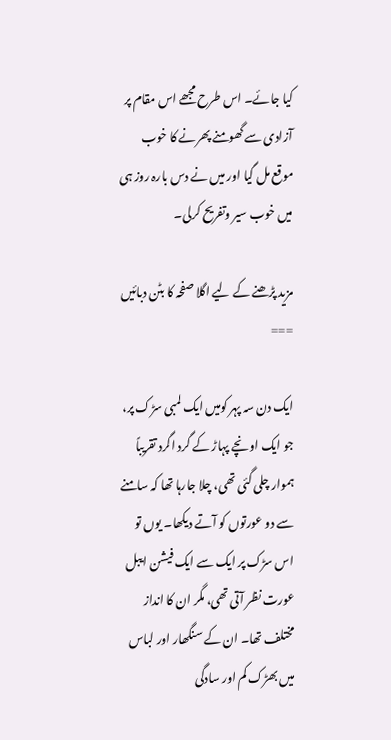کیا جائے۔ اس طرح مجھے اس مقام پر آزادی سے گھومنے پھرنے کا خوب موقع مل گیا اور میں نے دس بارہ روز ہی میں خوب سیر وتفریح کرلی۔

مزید پڑھنے کے لیے اگلا صفحہ کا بٹن دبائیں
===

ایک دن سہ پہر کومیں ایک لمبی سڑک پر، جو ایک اونچے پہاڑ کے گرد اگرد تقریباً ہموار چلی گئی تھی، چلا جارہا تھا کہ سامنے سے دو عورتوں کو آتے دیکھا۔ یوں تو اس سڑک پر ایک سے ایک فیشن ایبل عورت نظر آتی تھی، مگر ان کا انداز مختلف تھا۔ ان کے سنگھار اور لباس میں بھڑک کم اور سادگی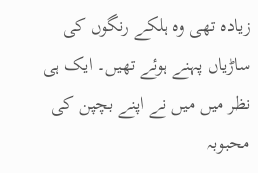زیادہ تھی وہ ہلکے رنگوں کی ساڑیاں پہنے ہوئے تھیں۔ ایک ہی نظر میں میں نے اپنے بچپن کی محبوبہ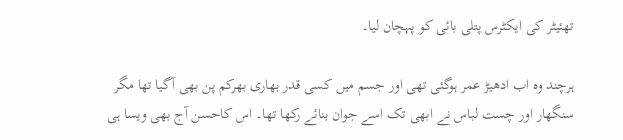تھئیٹر کی ایکٹرس پتلی بائی کو پہچان لیا۔

ہرچند وہ اب ادھیڑ عمر ہوگئی تھی اور جسم میں کسی قدر بھاری بھرکم پن بھی آگیا تھا مگر سنگھار اور چست لباس نے ابھی تک اسے جوان بنائے رکھا تھا۔ اس کاحسن آج بھی ویسا ہی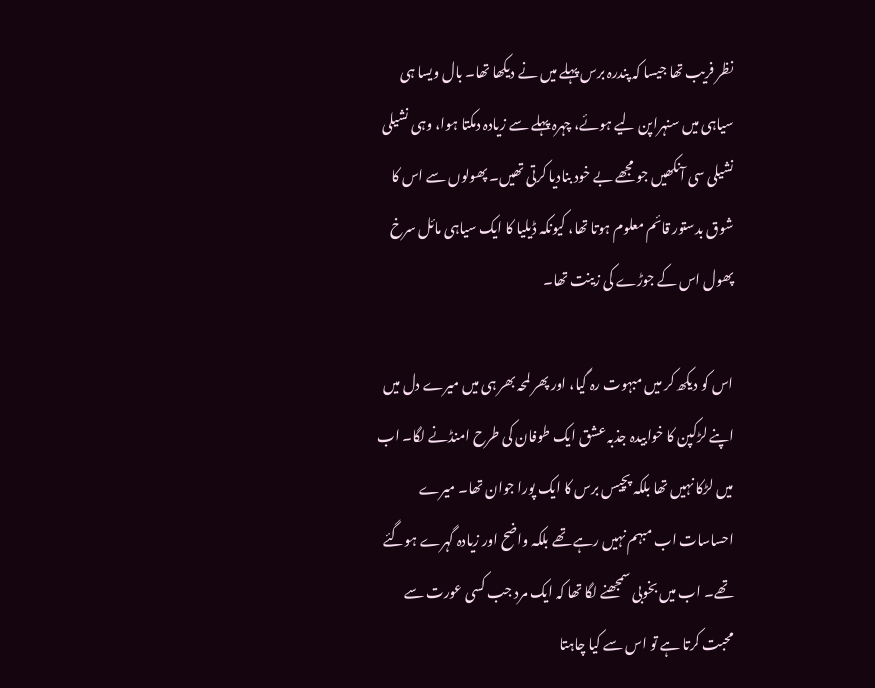نظر فریب تھا جیسا کہ پندرہ برس پہلے میں نے دیکھا تھا۔ بال ویسا ہی سیاہی میں سنہراپن لیے ہوئے، چہرہ پہلے سے زیادہ دمکتا ہوا، وہی نشیلی نشیلی سی آنکھیں جو مجھے بے خود بنادیا کرتی تھیں۔ پھولوں سے اس کا شوق بدستور قائم معلوم ہوتا تھا، کیونکہ ڈیلیا کا ایک سیاہی مائل سرخ پھول اس کے جوڑے کی زینت تھا۔

اس کو دیکھ کر میں مبہوت رہ گیا، اور پھر لمحہ بھر ہی میں میرے دل میں اپنے لڑکپن کا خوابیدہ جذبہ عشق ایک طوفان کی طرح امنڈنے لگا۔ اب میں لڑکا نہیں تھا بلکہ پچیس برس کا ایک پورا جوان تھا۔ میرے احساسات اب مبہم نہیں رہے تھے بلکہ واضح اور زیادہ گہرے ہوگئے تھے۔ اب میں بخوبی سمجھنے لگا تھا کہ ایک مرد جب کسی عورت سے محبت کرتا ہے تو اس سے کیا چاہتا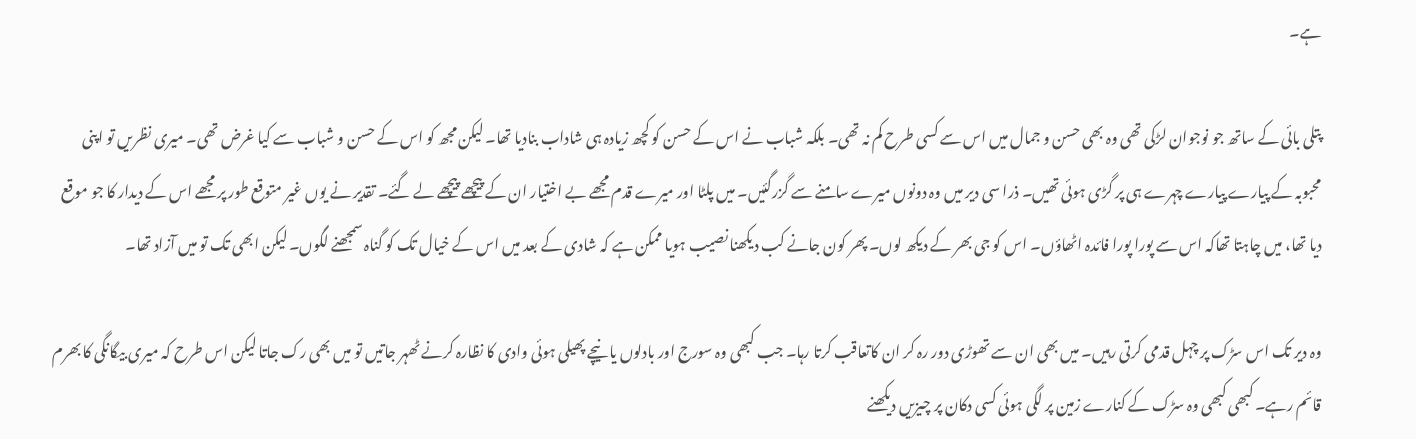ہے۔

پتلی بائی کے ساتھ جو نوجوان لڑکی تھی وہ بھی حسن و جمال میں اس سے کسی طرح کم نہ تھی۔ بلکہ شباب نے اس کے حسن کو کچھ زیادہ ہی شاداب بنادیا تھا۔ لیکن مجھ کو اس کے حسن و شباب سے کیا غرض تھی۔ میری نظریں تو اپنی محبوبہ کے پیارے پیارے چہرے ہی پر گڑی ہوئی تھیں۔ ذرا سی دیر میں وہ دونوں میرے سامنے سے گزرگئیں۔ میں پلٹا اور میرے قدم مجھے بے اختیار ان کے پیچھے پیچھے لے گئے۔ تقدیر نے یوں غیر متوقع طور پر مجھے اس کے دیدار کا جو موقع دیا تھا، میں چاہتا تھاکہ اس سے پورا پورا فائدہ اٹھاؤں۔ اس کو جی بھر کے دیکھ لوں۔ پھر کون جانے کب دیکھنا نصیب ہویا ممکن ہے کہ شادی کے بعد میں اس کے خیال تک کو گناہ سمجھنے لگوں۔ لیکن ابھی تک تو میں آزاد تھا۔

وہ دیر تک اس سڑک پر چہل قدمی کرتی رہیں۔ میں بھی ان سے تھوڑی دور رہ کر ان کاتعاقب کرتا رہا۔ جب کبھی وہ سورج اور بادلوں یا نیچے پھیلی ہوئی وادی کا نظارہ کرنے ٹھہر جاتیں تو میں بھی رک جاتا لیکن اس طرح کہ میری بیگانگی کا بھرم قائم رہے۔ کبھی کبھی وہ سڑک کے کنارے زمین پر لگی ہوئی کسی دکان پر چیزیں دیکھنے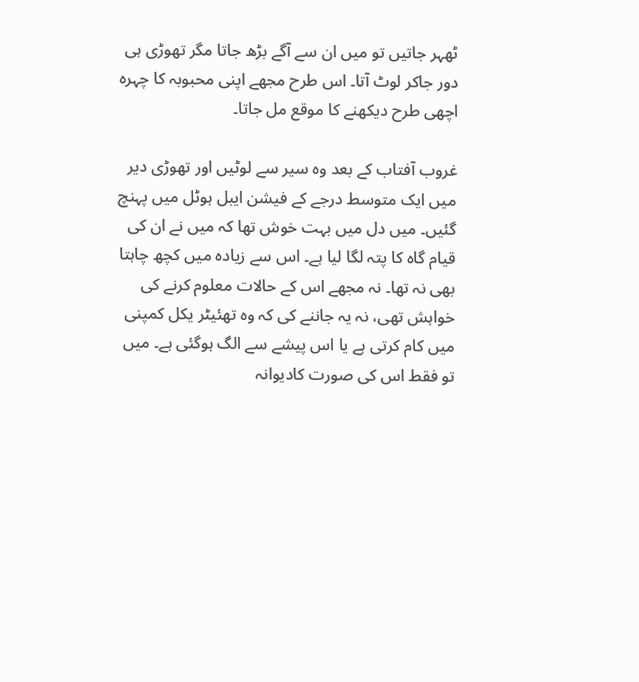ٹھہر جاتیں تو میں ان سے آگے بڑھ جاتا مگر تھوڑی ہی دور جاکر لوٹ آتا۔ اس طرح مجھے اپنی محبوبہ کا چہرہ اچھی طرح دیکھنے کا موقع مل جاتا۔

غروب آفتاب کے بعد وہ سیر سے لوٹیں اور تھوڑی دیر میں ایک متوسط درجے کے فیشن ایبل ہوٹل میں پہنچ گئیں۔ میں دل میں بہت خوش تھا کہ میں نے ان کی قیام گاہ کا پتہ لگا لیا ہے۔ اس سے زیادہ میں کچھ چاہتا بھی نہ تھا۔ نہ مجھے اس کے حالات معلوم کرنے کی خواہش تھی، نہ یہ جاننے کی کہ وہ تھئیٹر یکل کمپنی میں کام کرتی ہے یا اس پیشے سے الگ ہوگئی ہے۔ میں تو فقط اس کی صورت کادیوانہ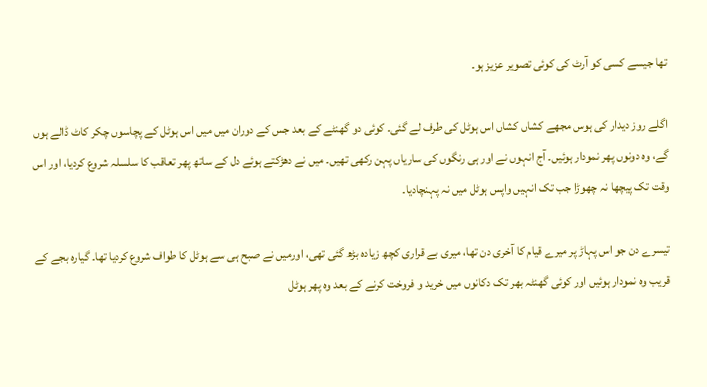تھا جیسے کسی کو آرٹ کی کوئی تصویر عزیز ہو۔

اگلے روز دیدار کی ہوس مجھے کشاں کشاں اس ہوٹل کی طرف لے گئی۔ کوئی دو گھنٹے کے بعد جس کے دوران میں میں اس ہوٹل کے پچاسوں چکر کاٹ ڈالے ہوں گے، وہ دونوں پھر نمودار ہوئیں۔ آج انہوں نے اور ہی رنگوں کی ساریاں پہن رکھی تھیں۔ میں نے دھڑکتے ہوئے دل کے ساتھ پھر تعاقب کا سلسلہ شروع کردیا، اور اس وقت تک پیچھا نہ چھوڑا جب تک انہیں واپس ہوٹل میں نہ پہنچادیا۔

تیسرے دن جو اس پہاڑ پر میرے قیام کا آخری دن تھا، میری بے قراری کچھ زیادہ بڑھ گئی تھی، اورمیں نے صبح ہی سے ہوٹل کا طواف شروع کردیا تھا۔ گیارہ بجے کے قریب وہ نمودار ہوئیں اور کوئی گھنٹہ بھر تک دکانوں میں خرید و فروخت کرنے کے بعد وہ پھر ہوٹل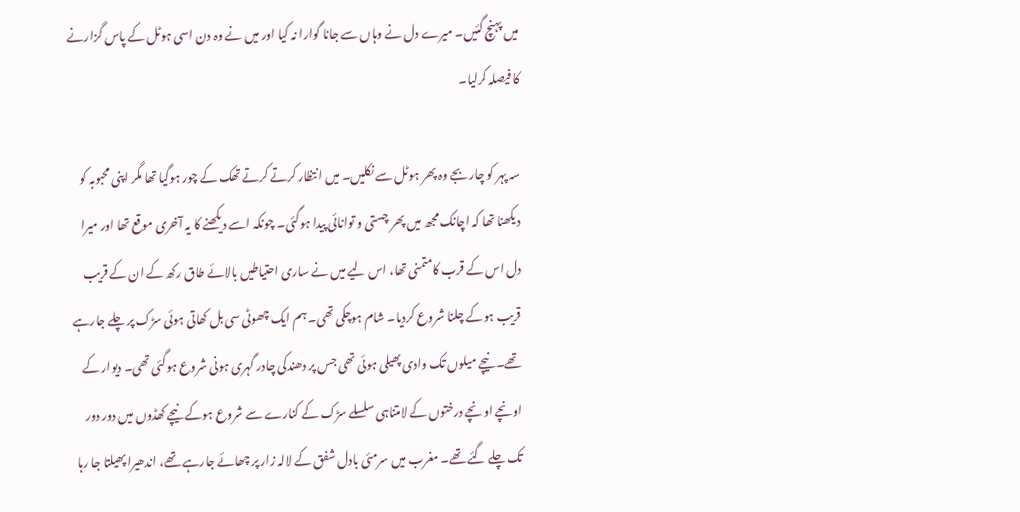میں پہنچ گئیں۔ میرے دل نے وہاں سے جانا گوارا نہ کیا اور میں نے وہ دن اسی ہوٹل کے پاس گزارنے کا فیصلہ کرلیا۔

سہ پہر کو چار بجے وہ پھر ہوٹل سے نکلیں۔ میں انتظار کرتے کرتے تھک کے چور ہوگیا تھا مگر اپنی محبوبہ کو دیکھنا تھا کہ اچانک مجھ میں پھر چستی و توانائی پیدا ہوگئی۔ چونکہ اسے دیکھنے کا یہ آخری موقع تھا اور میرا دل اس کے قرب کامتمنی تھا، اس لیے میں نے ساری احتیاطیں بالائے طاق رکھ کے ان کے قریب قریب ہوکے چلنا شروع کردیا۔ شام ہوچکی تھی۔ ہم ایک چھوٹی سی بل کھاتی ہوئی سڑک پر چلے جارہے تھے۔ نیچے میلوں تک وادی پھیلی ہوئی تھی جس پر دھندکی چادر گہری ہونی شروع ہوگئی تھی۔ دیوار کے اونچے اونچے درختوں کے لامتناہی سلسلے سڑک کے کنارے سے شروع ہوکے نیچے کھڈوں میں دور دور تک چلے گئے تھے۔ مغرب میں سرمئی بادل شفق کے لالہ زار پر چھائے جارہے تھے، اندھیرا پھیلتا جا رہا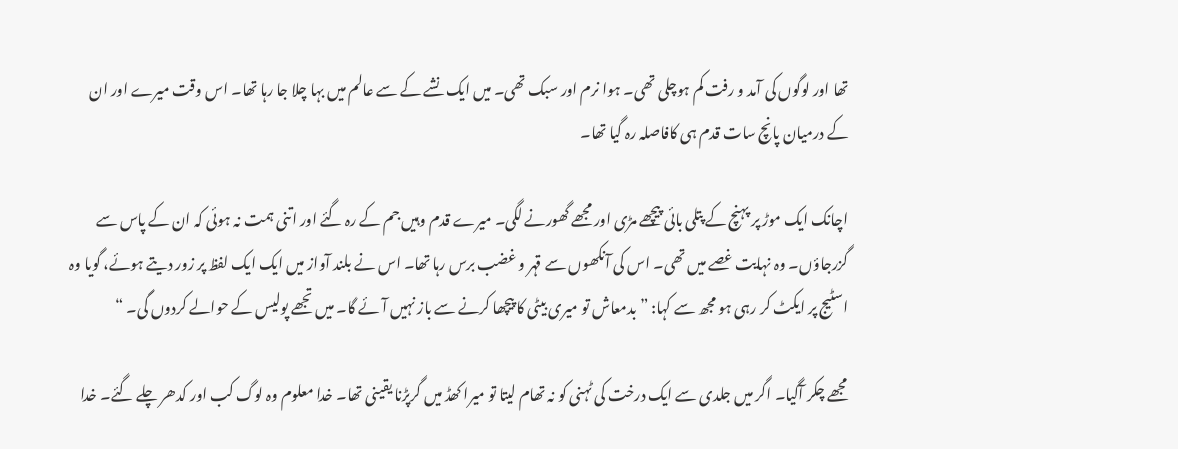تھا اور لوگوں کی آمد و رفت کم ہوچلی تھی۔ ہوا نرم اور سبک تھی۔ میں ایک نشے کے سے عالم میں بہا چلا جا رہا تھا۔ اس وقت میرے اور ان کے درمیان پانچ سات قدم ہی کافاصلہ رہ گیا تھا۔

اچانک ایک موڑ پر پہنچ کے پتلی بائی پیچھے مڑی اور مجھے گھورنے لگی۔ میرے قدم وہیں جم کے رہ گئے اور اتنی ہمت نہ ہوئی کہ ان کے پاس سے گزرجاؤں۔ وہ نہایت غصے میں تھی۔ اس کی آنکھوں سے قہر و غضب برس رہا تھا۔ اس نے بلند آواز میں ایک ایک لفظ پر زور دیتے ہوئے، گویا وہ اسٹیج پر ایکٹ کر رہی ہو مجھ سے کہا: ”بدمعاش تو میری بیٹی کا پیچھا کرنے سے باز نہیں آئے گا۔ میں تجھے پولیس کے حوالے کردوں گی۔ “

مجھے چکر آگیا۔ اگر میں جلدی سے ایک درخت کی ٹہنی کو نہ تھام لیتا تو میرا کھڈ میں گرپڑنا یقینی تھا۔ خدا معلوم وہ لوگ کب اور کدھر چلے گئے۔ خدا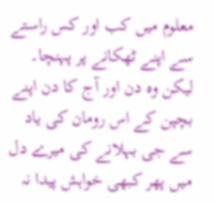معلوم میں کب اور کس راستے سے اپنے ٹھکانے پر پہنچا۔ لیکن وہ دن اور آج کا دن اپنے بچپن کے اس رومان کی یاد سے جی بہلانے کی میرے دل میں پھر کبھی خواہش پیدا نہ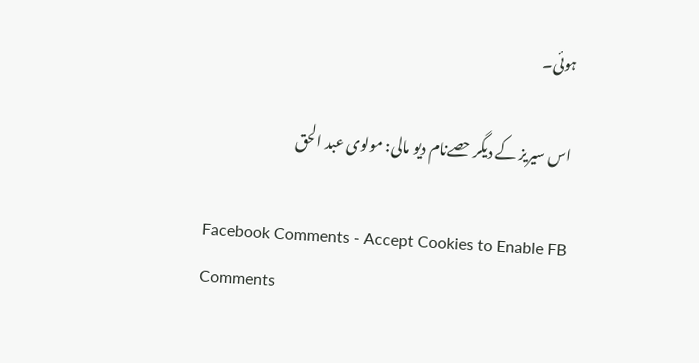ہوئی۔

اس سیریز کے دیگر حصےنام دیو مالی: مولوی عبد الحق

Facebook Comments - Accept Cookies to Enable FB Comments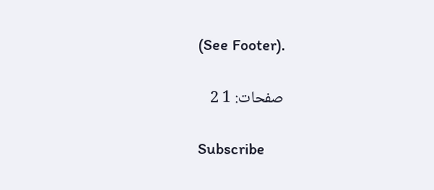(See Footer).

صفحات: 1 2

Subscribe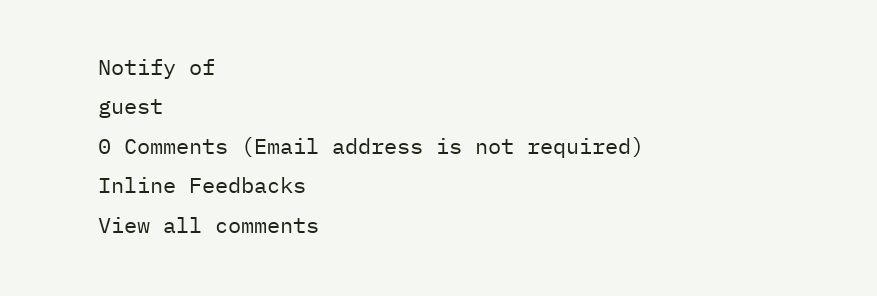Notify of
guest
0 Comments (Email address is not required)
Inline Feedbacks
View all comments